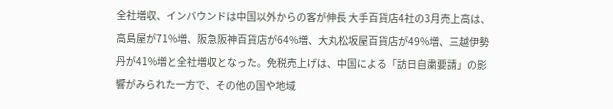全社増収、インバウンドは中国以外からの客が伸長 大手百貨店4社の3月売上高は、高島屋が71%増、阪急阪神百貨店が64%増、大丸松坂屋百貨店が49%増、三越伊勢丹が41%増と全社増収となった。免税売上げは、中国による「訪日自粛要請」の影響がみられた一方で、その他の国や地域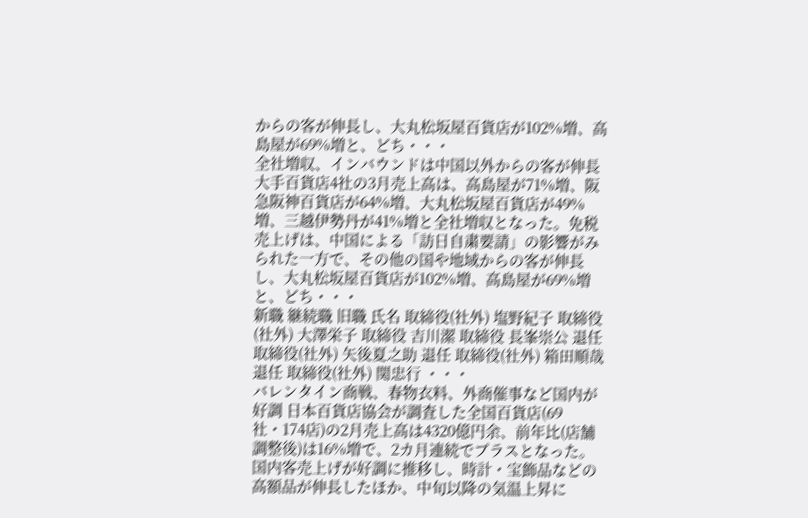からの客が伸長し、大丸松坂屋百貨店が102%増、高島屋が69%増と、どち・・・
全社増収、インバウンドは中国以外からの客が伸長 大手百貨店4社の3月売上高は、高島屋が71%増、阪急阪神百貨店が64%増、大丸松坂屋百貨店が49%増、三越伊勢丹が41%増と全社増収となった。免税売上げは、中国による「訪日自粛要請」の影響がみられた一方で、その他の国や地域からの客が伸長し、大丸松坂屋百貨店が102%増、高島屋が69%増と、どち・・・
新職 継続職 旧職 氏名 取締役(社外) 塩野紀子 取締役(社外) 大澤栄子 取締役 吉川潔 取締役 長峯崇公 退任 取締役(社外) 矢後夏之助 退任 取締役(社外) 箱田順哉 退任 取締役(社外) 関忠行 ・・・
バレンタイン商戦、春物衣料、外商催事など国内が好調 日本百貨店協会が調査した全国百貨店(69社・174店)の2月売上高は4320億円余、前年比(店舗調整後)は16%増で、2カ月連続でプラスとなった。国内客売上げが好調に推移し、時計・宝飾品などの高額品が伸長したほか、中旬以降の気温上昇に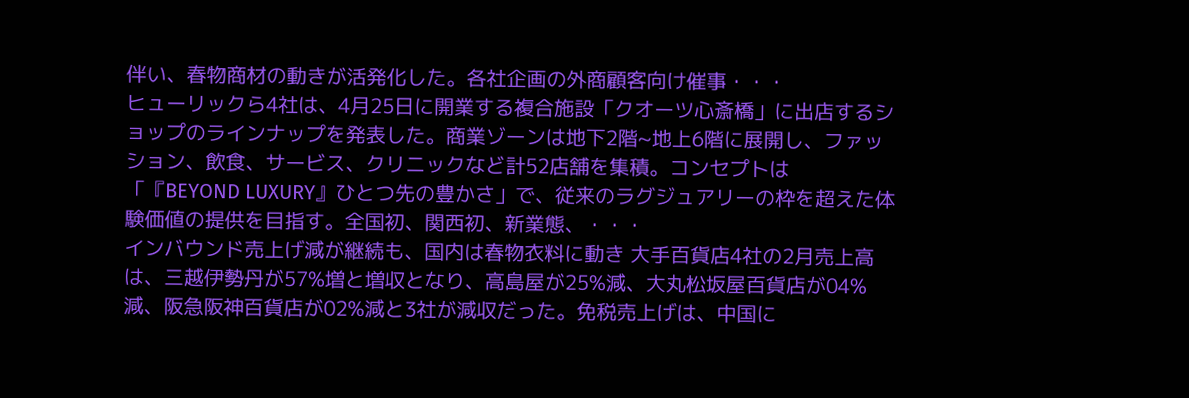伴い、春物商材の動きが活発化した。各社企画の外商顧客向け催事・・・
ヒューリックら4社は、4月25日に開業する複合施設「クオーツ心斎橋」に出店するショップのラインナップを発表した。商業ゾーンは地下2階~地上6階に展開し、ファッション、飲食、サービス、クリニックなど計52店舗を集積。コンセプトは「『BEYOND LUXURY』ひとつ先の豊かさ」で、従来のラグジュアリーの枠を超えた体験価値の提供を目指す。全国初、関西初、新業態、・・・
インバウンド売上げ減が継続も、国内は春物衣料に動き 大手百貨店4社の2月売上高は、三越伊勢丹が57%増と増収となり、高島屋が25%減、大丸松坂屋百貨店が04%減、阪急阪神百貨店が02%減と3社が減収だった。免税売上げは、中国に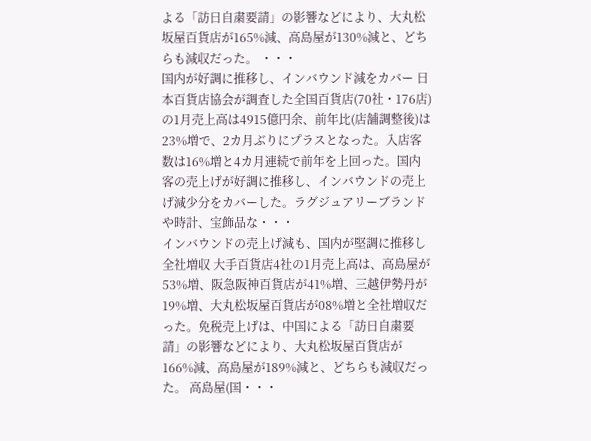よる「訪日自粛要請」の影響などにより、大丸松坂屋百貨店が165%減、高島屋が130%減と、どちらも減収だった。 ・・・
国内が好調に推移し、インバウンド減をカバー 日本百貨店協会が調査した全国百貨店(70社・176店)の1月売上高は4915億円余、前年比(店舗調整後)は23%増で、2カ月ぶりにプラスとなった。入店客数は16%増と4カ月連続で前年を上回った。国内客の売上げが好調に推移し、インバウンドの売上げ減少分をカバーした。ラグジュアリーブランドや時計、宝飾品な・・・
インバウンドの売上げ減も、国内が堅調に推移し全社増収 大手百貨店4社の1月売上高は、高島屋が53%増、阪急阪神百貨店が41%増、三越伊勢丹が19%増、大丸松坂屋百貨店が08%増と全社増収だった。免税売上げは、中国による「訪日自粛要請」の影響などにより、大丸松坂屋百貨店が166%減、高島屋が189%減と、どちらも減収だった。 高島屋(国・・・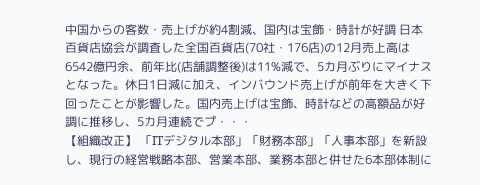中国からの客数・売上げが約4割減、国内は宝飾・時計が好調 日本百貨店協会が調査した全国百貨店(70社・176店)の12月売上高は6542億円余、前年比(店舗調整後)は11%減で、5カ月ぶりにマイナスとなった。休日1日減に加え、インバウンド売上げが前年を大きく下回ったことが影響した。国内売上げは宝飾、時計などの高額品が好調に推移し、5カ月連続でプ・・・
【組織改正】 「ITデジタル本部」「財務本部」「人事本部」を新設し、現行の経営戦略本部、営業本部、業務本部と併せた6本部体制に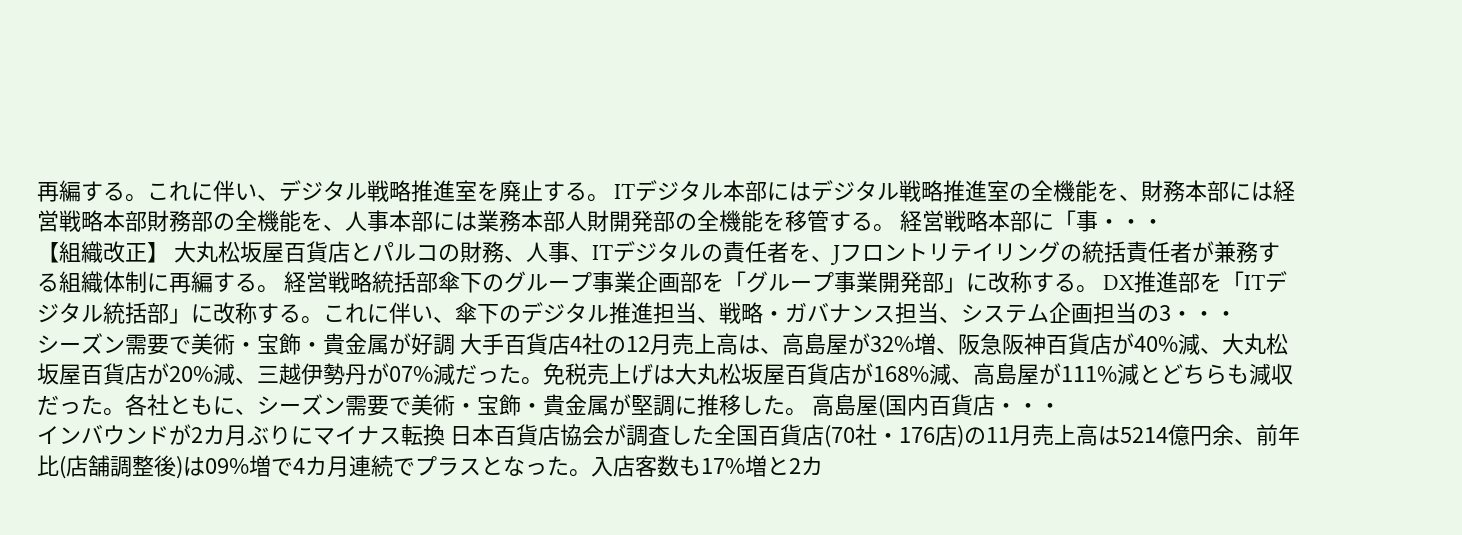再編する。これに伴い、デジタル戦略推進室を廃止する。 ITデジタル本部にはデジタル戦略推進室の全機能を、財務本部には経営戦略本部財務部の全機能を、人事本部には業務本部人財開発部の全機能を移管する。 経営戦略本部に「事・・・
【組織改正】 大丸松坂屋百貨店とパルコの財務、人事、ITデジタルの責任者を、Jフロントリテイリングの統括責任者が兼務する組織体制に再編する。 経営戦略統括部傘下のグループ事業企画部を「グループ事業開発部」に改称する。 DX推進部を「ITデジタル統括部」に改称する。これに伴い、傘下のデジタル推進担当、戦略・ガバナンス担当、システム企画担当の3・・・
シーズン需要で美術・宝飾・貴金属が好調 大手百貨店4社の12月売上高は、高島屋が32%増、阪急阪神百貨店が40%減、大丸松坂屋百貨店が20%減、三越伊勢丹が07%減だった。免税売上げは大丸松坂屋百貨店が168%減、高島屋が111%減とどちらも減収だった。各社ともに、シーズン需要で美術・宝飾・貴金属が堅調に推移した。 高島屋(国内百貨店・・・
インバウンドが2カ月ぶりにマイナス転換 日本百貨店協会が調査した全国百貨店(70社・176店)の11月売上高は5214億円余、前年比(店舗調整後)は09%増で4カ月連続でプラスとなった。入店客数も17%増と2カ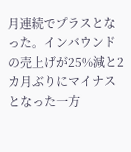月連続でプラスとなった。インバウンドの売上げが25%減と2カ月ぶりにマイナスとなった一方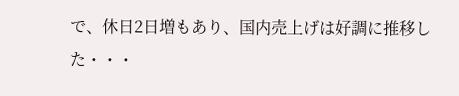で、休日2日増もあり、国内売上げは好調に推移した・・・